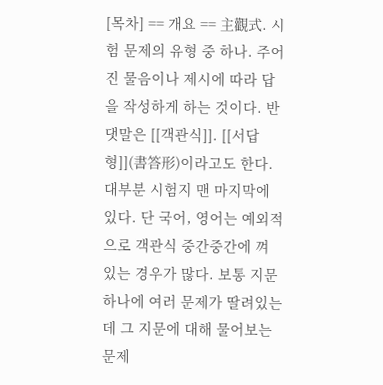[목차] == 개요 == 主觀式. 시험 문제의 유형 중 하나. 주어진 물음이나 제시에 따라 답을 작성하게 하는 것이다. 반댓말은 [[객관식]]. [[서답형]](書答形)이라고도 한다. 대부분 시험지 맨 마지막에 있다. 단 국어, 영어는 예외적으로 객관식 중간중간에 껴 있는 경우가 많다. 보통 지문 하나에 여러 문제가 딸려있는데 그 지문에 대해 물어보는 문제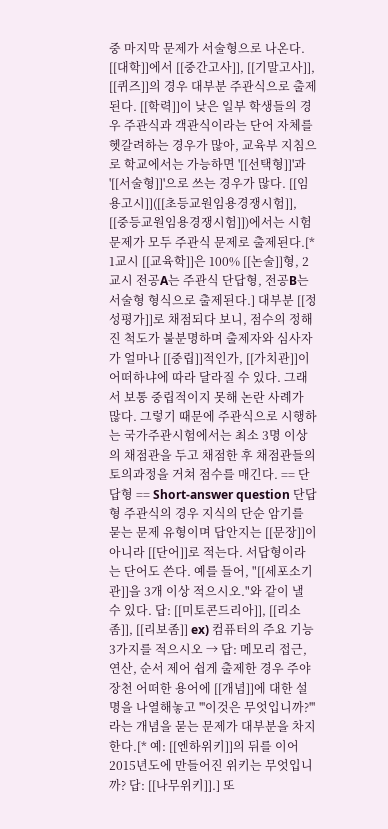중 마지막 문제가 서술형으로 나온다. [[대학]]에서 [[중간고사]], [[기말고사]], [[퀴즈]]의 경우 대부분 주관식으로 출제된다. [[학력]]이 낮은 일부 학생들의 경우 주관식과 객관식이라는 단어 자체를 헷갈려하는 경우가 많아, 교육부 지침으로 학교에서는 가능하면 '[[선택형]]'과 '[[서술형]]'으로 쓰는 경우가 많다. [[임용고시]]([[초등교원임용경쟁시험]], [[중등교원임용경쟁시험]])에서는 시험문제가 모두 주관식 문제로 출제된다.[* 1교시 [[교육학]]은 100% [[논술]]형, 2교시 전공A는 주관식 단답형, 전공B는 서술형 형식으로 출제된다.] 대부분 [[정성평가]]로 채점되다 보니, 점수의 정해진 척도가 불분명하며 출제자와 심사자가 얼마나 [[중립]]적인가, [[가치관]]이 어떠하냐에 따라 달라질 수 있다. 그래서 보통 중립적이지 못해 논란 사례가 많다. 그렇기 때문에 주관식으로 시행하는 국가주관시험에서는 최소 3명 이상의 채점관을 두고 채점한 후 채점관들의 토의과정을 거쳐 점수를 매긴다. == 단답형 == Short-answer question 단답형 주관식의 경우 지식의 단순 암기를 묻는 문제 유형이며 답안지는 [[문장]]이 아니라 [[단어]]로 적는다. 서답형이라는 단어도 쓴다. 예를 들어, "[[세포소기관]]을 3개 이상 적으시오."와 같이 낼 수 있다. 답: [[미토콘드리아]], [[리소좀]], [[리보좀]] ex) 컴퓨터의 주요 기능 3가지를 적으시오 → 답: 메모리 접근, 연산, 순서 제어 쉽게 출제한 경우 주야장천 어떠한 용어에 [[개념]]에 대한 설명을 나열해놓고 '''이것은 무엇입니까?''' 라는 개념을 묻는 문제가 대부분을 차지한다.[* 예: [[엔하위키]]의 뒤를 이어 2015년도에 만들어진 위키는 무엇입니까? 답: [[나무위키]].] 또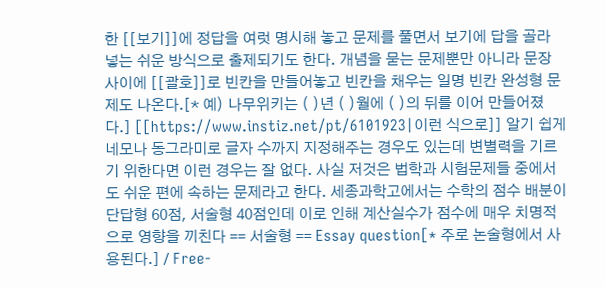한 [[보기]]에 정답을 여럿 명시해 놓고 문제를 풀면서 보기에 답을 골라 넣는 쉬운 방식으로 출제되기도 한다. 개념을 묻는 문제뿐만 아니라 문장 사이에 [[괄호]]로 빈칸을 만들어놓고 빈칸을 채우는 일명 빈칸 완성형 문제도 나온다.[* 예) 나무위키는 ( )년 ( )월에 ( )의 뒤를 이어 만들어졌다.] [[https://www.instiz.net/pt/6101923|이런 식으로]] 알기 쉽게 네모나 동그라미로 글자 수까지 지정해주는 경우도 있는데 변별력을 기르기 위한다면 이런 경우는 잘 없다. 사실 저것은 법학과 시험문제들 중에서도 쉬운 편에 속하는 문제라고 한다. 세종과학고에서는 수학의 점수 배분이 단답형 60점, 서술형 40점인데 이로 인해 계산실수가 점수에 매우 치명적으로 영향을 끼친다 == 서술형 == Essay question[* 주로 논술형에서 사용된다.] / Free-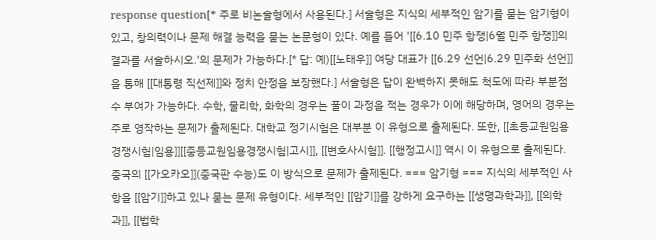response question[* 주로 비논술형에서 사용된다.] 서술형은 지식의 세부적인 암기를 묻는 암기형이 있고, 창의력이나 문제 해결 능력을 묻는 논문형이 있다. 예를 들어 '[[6.10 민주 항쟁|6월 민주 항쟁]]의 결과를 서술하시오.'의 문제가 가능하다.[* 답: 예)[[노태우]] 여당 대표가 [[6.29 선언|6.29 민주화 선언]]을 통해 [[대통령 직선제]]와 정치 안정을 보장했다.] 서술형은 답이 완벽하지 못해도 척도에 따라 부분점수 부여가 가능하다. 수학, 물리학, 화학의 경우는 풀이 과정을 적는 경우가 이에 해당하며, 영어의 경우는 주로 영작하는 문제가 출제된다. 대학교 정기시험은 대부분 이 유형으로 출제된다. 또한, [[초등교원임용경쟁시험|임용]][[중등교원임용경쟁시험|고시]], [[변호사시험]]. [[행정고시]] 역시 이 유형으로 출제된다. 중국의 [[가오카오]](중국판 수능)도 이 방식으로 문제가 출제된다. === 암기형 === 지식의 세부적인 사항을 [[암기]]하고 있나 묻는 문제 유형이다. 세부적인 [[암기]]를 강하게 요구하는 [[생명과학과]], [[의학과]], [[법학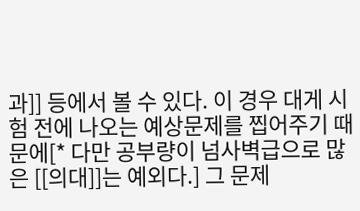과]] 등에서 볼 수 있다. 이 경우 대게 시험 전에 나오는 예상문제를 찝어주기 때문에[* 다만 공부량이 넘사벽급으로 많은 [[의대]]는 예외다.] 그 문제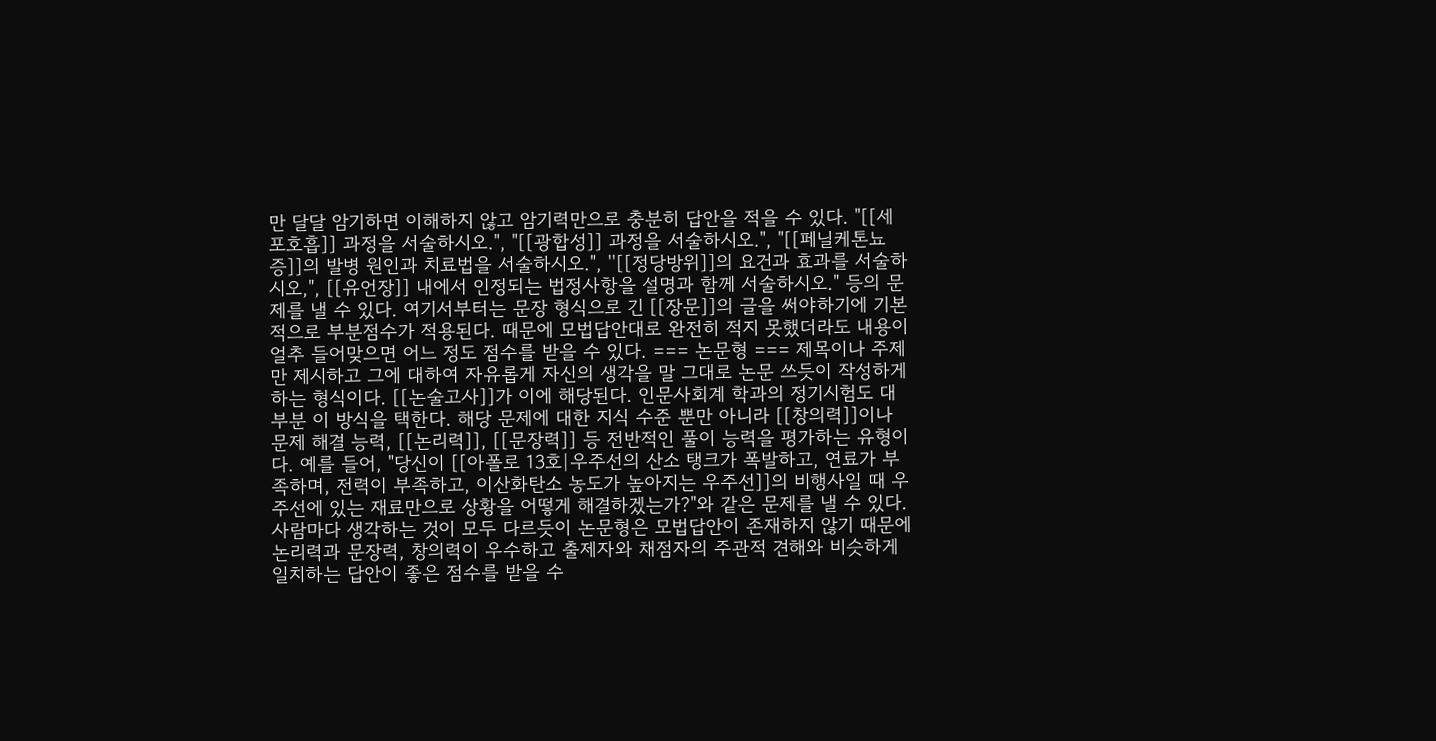만 달달 암기하면 이해하지 않고 암기력만으로 충분히 답안을 적을 수 있다. "[[세포호흡]] 과정을 서술하시오.", "[[광합성]] 과정을 서술하시오.", "[[페닐케톤뇨증]]의 발병 원인과 치료법을 서술하시오.", ''[[정당방위]]의 요건과 효과를 서술하시오,", [[유언장]] 내에서 인정되는 법정사항을 설명과 함께 서술하시오." 등의 문제를 낼 수 있다. 여기서부터는 문장 형식으로 긴 [[장문]]의 글을 써야하기에 기본적으로 부분점수가 적용된다. 때문에 모법답안대로 완전히 적지 못했더라도 내용이 얼추 들어맞으면 어느 정도 점수를 받을 수 있다. === 논문형 === 제목이나 주제만 제시하고 그에 대하여 자유롭게 자신의 생각을 말 그대로 논문 쓰듯이 작성하게 하는 형식이다. [[논술고사]]가 이에 해당된다. 인문사회계 학과의 정기시험도 대부분 이 방식을 택한다. 해당 문제에 대한 지식 수준 뿐만 아니라 [[창의력]]이나 문제 해결 능력, [[논리력]], [[문장력]] 등 전반적인 풀이 능력을 평가하는 유형이다. 예를 들어, "당신이 [[아폴로 13호|우주선의 산소 탱크가 폭발하고, 연료가 부족하며, 전력이 부족하고, 이산화탄소 농도가 높아지는 우주선]]의 비행사일 때 우주선에 있는 재료만으로 상황을 어떻게 해결하겠는가?"와 같은 문제를 낼 수 있다. 사람마다 생각하는 것이 모두 다르듯이 논문형은 모법답안이 존재하지 않기 때문에 논리력과 문장력, 창의력이 우수하고 출제자와 채점자의 주관적 견해와 비슷하게 일치하는 답안이 좋은 점수를 받을 수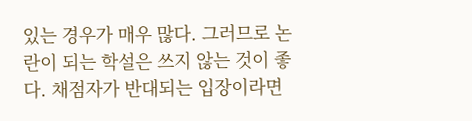있는 경우가 매우 많다. 그러므로 논란이 되는 학설은 쓰지 않는 것이 좋다. 채점자가 반대되는 입장이라면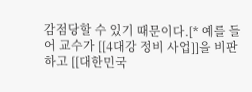감점당할 수 있기 때문이다.[* 예를 들어 교수가 [[4대강 정비 사업]]을 비판하고 [[대한민국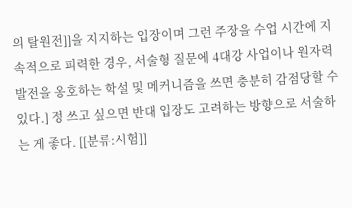의 탈원전]]을 지지하는 입장이며 그런 주장을 수업 시간에 지속적으로 피력한 경우, 서술형 질문에 4대강 사업이나 원자력 발전을 옹호하는 학설 및 메커니즘을 쓰면 충분히 감점당할 수 있다.] 정 쓰고 싶으면 반대 입장도 고려하는 방향으로 서술하는 게 좋다. [[분류:시험]]